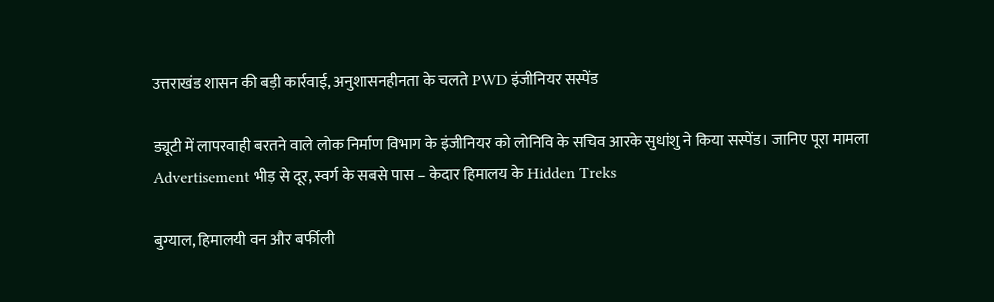उत्तराखंड शासन की बड़ी कार्रवाई, अनुशासनहीनता के चलते PWD इंजीनियर सस्पेंड

ड्यूटी में लापरवाही बरतने वाले लोक निर्माण विभाग के इंजीनियर को लोनिवि के सचिव आरके सुधांशु ने किया सस्पेंड। जानिए पूरा मामला
Advertisement भीड़ से दूर, स्वर्ग के सबसे पास – केदार हिमालय के Hidden Treks

बुग्याल, हिमालयी वन और बर्फीली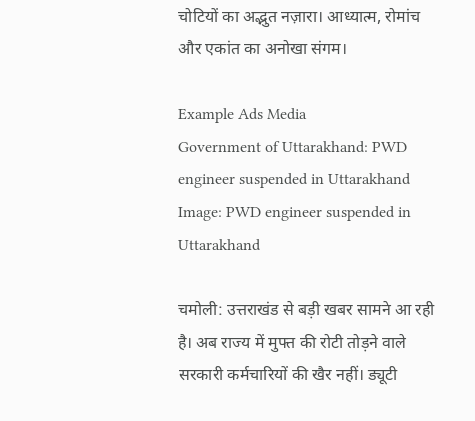चोटियों का अद्भुत नज़ारा। आध्यात्म, रोमांच और एकांत का अनोखा संगम।

Example Ads Media
Government of Uttarakhand: PWD engineer suspended in Uttarakhand
Image: PWD engineer suspended in Uttarakhand

चमोली: उत्तराखंड से बड़ी खबर सामने आ रही है। अब राज्य में मुफ्त की रोटी तोड़ने वाले सरकारी कर्मचारियों की खैर नहीं। ड्यूटी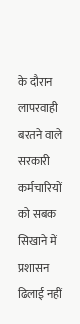के दौरान लापरवाही बरतने वाले सरकारी कर्मचारियों को सबक सिखाने में प्रशासन ढिलाई नहीं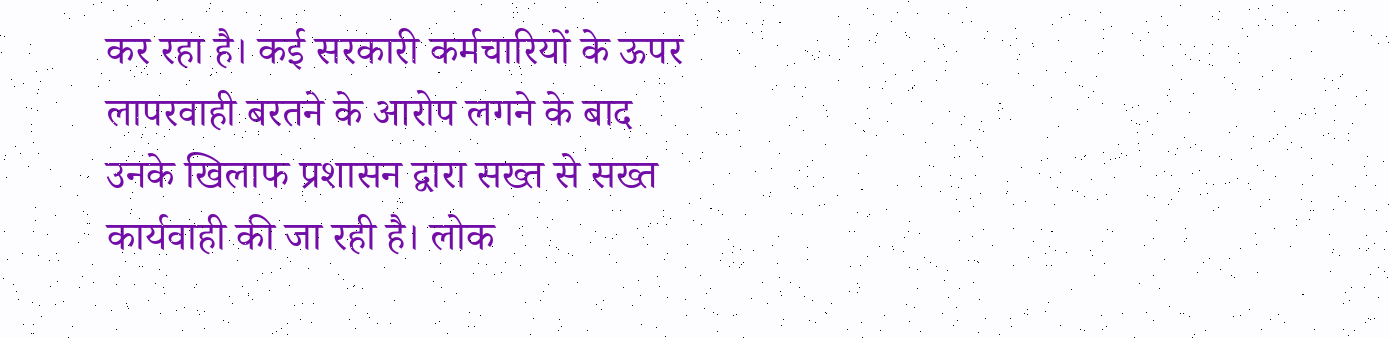कर रहा है। कई सरकारी कर्मचारियों के ऊपर लापरवाही बरतने के आरोप लगने के बाद उनके खिलाफ प्रशासन द्वारा सख्त से सख्त कार्यवाही की जा रही है। लोक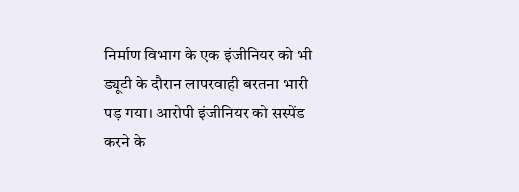निर्माण विभाग के एक इंजीनियर को भी ड्यूटी के दौरान लापरवाही बरतना भारी पड़ गया। आरोपी इंजीनियर को सस्पेंड करने के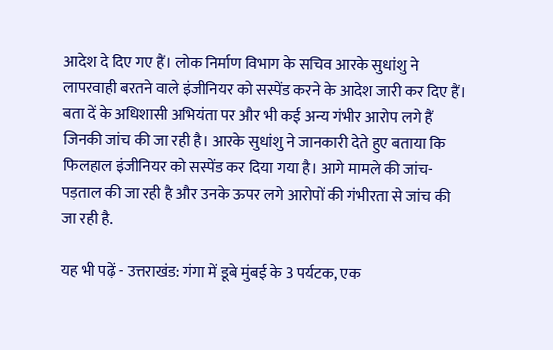आदेश दे दिए गए हैं। लोक निर्माण विभाग के सचिव आरके सुधांशु ने लापरवाही बरतने वाले इंजीनियर को सस्पेंड करने के आदेश जारी कर दिए हैं। बता दें के अधिशासी अभियंता पर और भी कई अन्य गंभीर आरोप लगे हैं जिनकी जांच की जा रही है। आरके सुधांशु ने जानकारी देते हुए बताया कि फिलहाल इंजीनियर को सस्पेंड कर दिया गया है। आगे मामले की जांच-पड़ताल की जा रही है और उनके ऊपर लगे आरोपों की गंभीरता से जांच की जा रही है.

यह भी पढ़ें - उत्तराखंड: गंगा में डूबे मुंबई के 3 पर्यटक, एक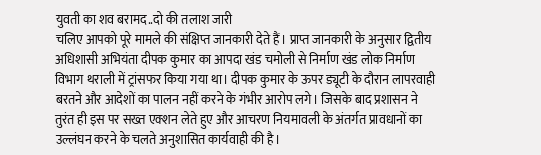युवती का शव बरामद..दो की तलाश जारी
चलिए आपको पूरे मामले की संक्षिप्त जानकारी देते हैं। प्राप्त जानकारी के अनुसार द्वितीय अधिशासी अभियंता दीपक कुमार का आपदा खंड चमोली से निर्माण खंड लोक निर्माण विभाग थराली में ट्रांसफर किया गया था। दीपक कुमार के ऊपर ड्यूटी के दौरान लापरवाही बरतने और आदेशों का पालन नहीं करने के गंभीर आरोप लगे। जिसके बाद प्रशासन ने तुरंत ही इस पर सख्त एक्शन लेते हुए और आचरण नियमावली के अंतर्गत प्रावधानों का उल्लंघन करने के चलते अनुशासित कार्यवाही की है।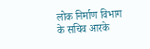लोक निर्माण विभाग के सचिव आरके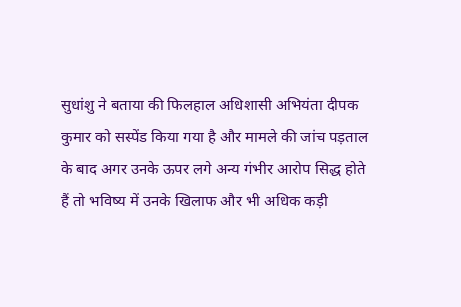सुधांशु ने बताया की फिलहाल अधिशासी अभियंता दीपक कुमार को सस्पेंड किया गया है और मामले की जांच पड़ताल के बाद अगर उनके ऊपर लगे अन्य गंभीर आरोप सिद्ध होते हैं तो भविष्य में उनके खिलाफ और भी अधिक कड़ी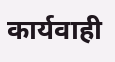कार्यवाही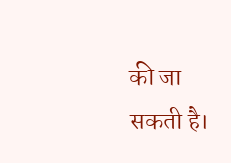की जा सकती है।